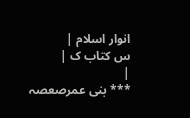انوار اسلام |
س کتاب ک |
|
*** بنی عمرصعصہ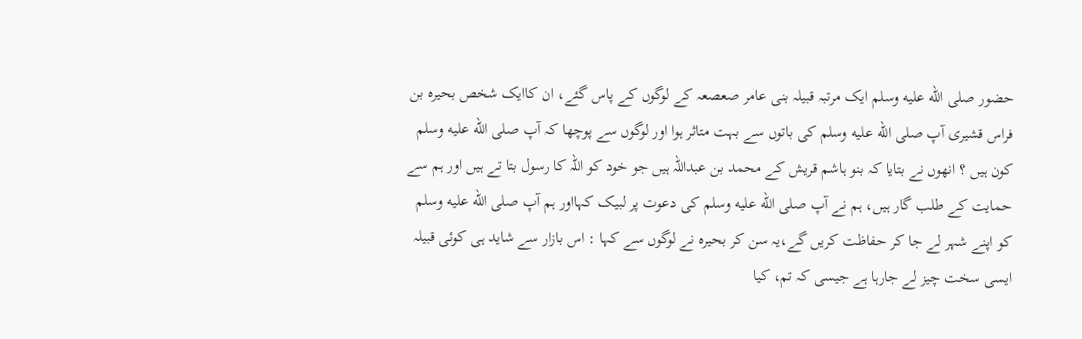حضور صلى الله عليه وسلم ایک مرتبہ قبیلہ بنی عامر صعصعہ کے لوگوں کے پاس گئے، ان کاایک شخص بحیرہ بن فراس قشیری آپ صلى الله عليه وسلم کی باتوں سے بہت متاثر ہوا اور لوگوں سے پوچھا کہ آپ صلى الله عليه وسلم کون ہیں ؟ انھوں نے بتایا کہ بنو ہاشم قریش کے محمد بن عبداللہ ہیں جو خود کو اللہ کا رسول بتا تے ہیں اور ہم سے حمایت کے طلب گار ہیں، ہم نے آپ صلى الله عليه وسلم کی دعوت پر لبیک کہااور ہم آپ صلى الله عليه وسلم کو اپنے شہر لے جا کر حفاظت کریں گے،یہ سن کر بحیرہ نے لوگوں سے کہا : اس بازار سے شاید ہی کوئی قبیلہ ایسی سخت چیز لے جارہا ہے جیسی کہ تم، کیا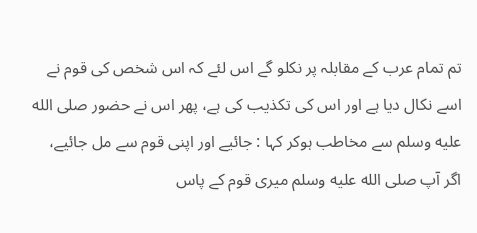تم تمام عرب کے مقابلہ پر نکلو گے اس لئے کہ اس شخص کی قوم نے اسے نکال دیا ہے اور اس کی تکذیب کی ہے، پھر اس نے حضور صلى الله عليه وسلم سے مخاطب ہوکر کہا : جائیے اور اپنی قوم سے مل جائیے، اگر آپ صلى الله عليه وسلم میری قوم کے پاس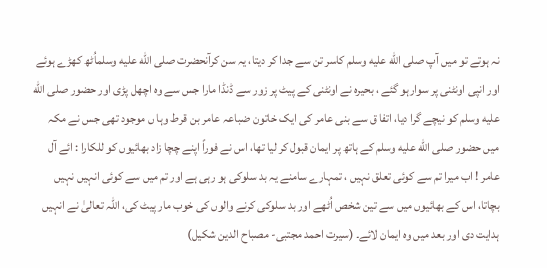نہ ہوتے تو میں آپ صلى الله عليه وسلم کاسر تن سے جدا کر دیتا، یہ سن کرآنحضرت صلى الله عليه وسلماُٹھ کھڑے ہوئے اور انپی اونٹنی پر سوارہو گئے ، بحیرہ نے اونٹنی کے پیٹ پر زور سے ڈنڈا مارا جس سے وہ اچھل پڑی اور حضور صلى الله عليه وسلم کو نیچے گرا دیا، اتفا ق سے بنی عامر کی ایک خاتون ضباعہ عامر بن قرط وہا ں موجود تھی جس نے مکہ میں حضور صلى الله عليه وسلم کے ہاتھ پر ایمان قبول کر لیا تھا، اس نے فوراً اپنے چچا زاد بھائیوں کو للکارا : ائے آل عامر ! اب میرا تم سے کوئی تعلق نہیں ، تمہارے سامنے یہ بد سلوکی ہو رہی ہے اور تم میں سے کوئی انہیں نہیں بچاتا، اس کے بھائیوں میں سے تین شخص اُٹھے اور بد سلوکی کرنے والوں کی خوب مار پیٹ کی، اللہ تعالیٰ نے انہیں ہدایت دی اور بعد میں وہ ایمان لائے۔ (سیرت احمد مجتبی- مصباح الدین شکیل)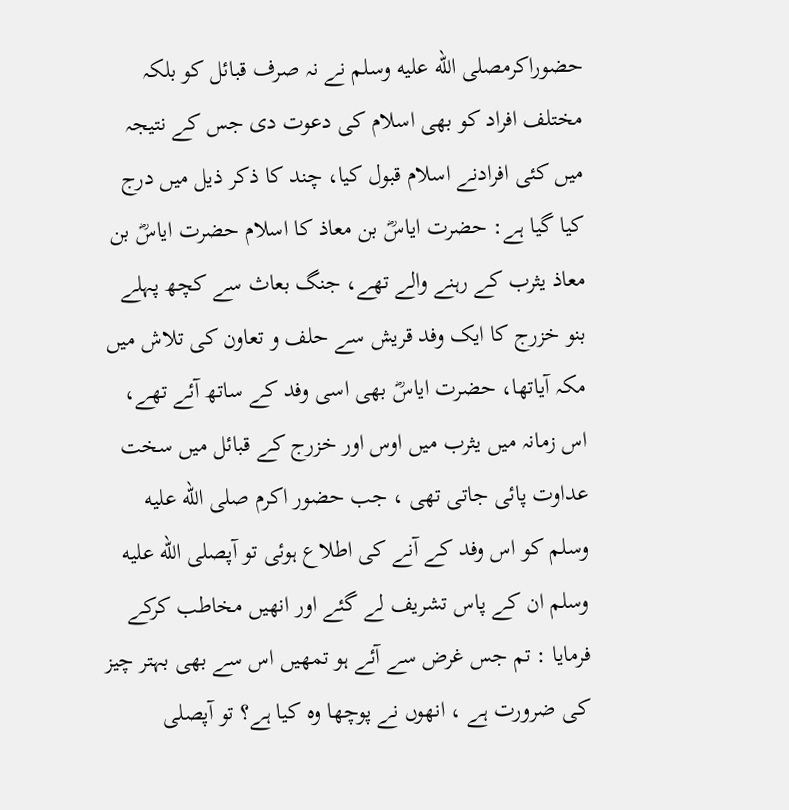حضوراکرمصلى الله عليه وسلم نے نہ صرف قبائل کو بلکہ مختلف افراد کو بھی اسلام کی دعوت دی جس کے نتیجہ میں کئی افرادنے اسلام قبول کیا، چند کا ذکر ذیل میں درج کیا گیا ہے: حضرت ایاسؓ بن معاذ کا اسلام حضرت ایاسؓ بن معاذ یثرب کے رہنے والے تھے، جنگ بعاث سے کچھ پہلے بنو خزرج کا ایک وفد قریش سے حلف و تعاون کی تلاش میں مکہ آیاتھا، حضرت ایاسؓ بھی اسی وفد کے ساتھ آئے تھے، اس زمانہ میں یثرب میں اوس اور خزرج کے قبائل میں سخت عداوت پائی جاتی تھی ، جب حضور اکرم صلى الله عليه وسلم کو اس وفد کے آنے کی اطلاع ہوئی تو آپصلى الله عليه وسلم ان کے پاس تشریف لے گئے اور انھیں مخاطب کرکے فرمایا : تم جس غرض سے آئے ہو تمھیں اس سے بھی بہتر چیز کی ضرورت ہے ، انھوں نے پوچھا وہ کیا ہے؟ تو آپصلى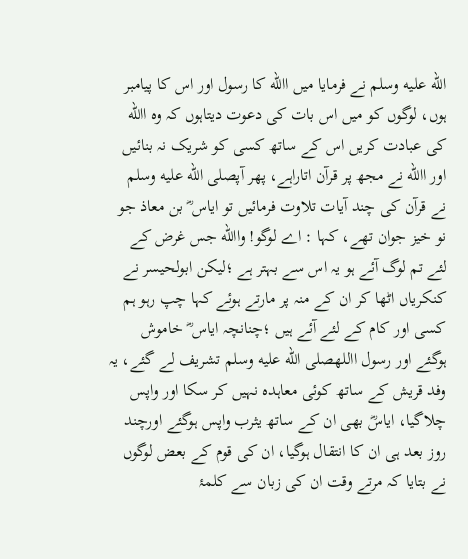الله عليه وسلم نے فرمایا میں االله کا رسول اور اس کا پیامبر ہوں، لوگوں کو میں اس بات کی دعوت دیتاہوں کہ وہ االله کی عبادت کریں اس کے ساتھ کسی کو شریک نہ بنائیں اور االله نے مجھ پر قرآن اتاراہے، پھر آپصلى الله عليه وسلم نے قرآن کی چند آیات تلاوت فرمائیں تو ایاس ؓ بن معاذ جو نو خیز جوان تھے، کہا : اے لوگو! واالله جس غرض کے لئے تم لوگ آئے ہو یہ اس سے بہتر ہے ؛لیکن ابولحیسر نے کنکریاں اٹھا کر ان کے منہ پر مارتے ہوئے کہا چپ رہو ہم کسی اور کام کے لئے آئے ہیں ؛چنانچہ ایاس ؓ خاموش ہوگئے اور رسول االلهصلى الله عليه وسلم تشریف لے گئے، یہ وفد قریش کے ساتھ کوئی معاہدہ نہیں کر سکا اور واپس چلاگیا، ایاسؓ بھی ان کے ساتھ یثرب واپس ہوگئے اورچند روز بعد ہی ان کا انتقال ہوگیا، ان کی قوم کے بعض لوگوں نے بتایا کہ مرتے وقت ان کی زبان سے کلمۂ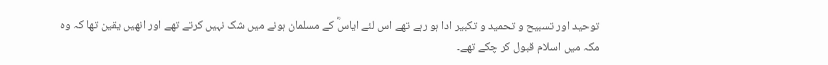توحید اور تسبیح و تحمید و تکبیر ادا ہو رہے تھے اس لئے ایاسؓ کے مسلمان ہونے میں شک نہیں کرتے تھے اور انھیں یقین تھا کہ وہ مکہ میں اسلام قبول کر چکے تھے۔